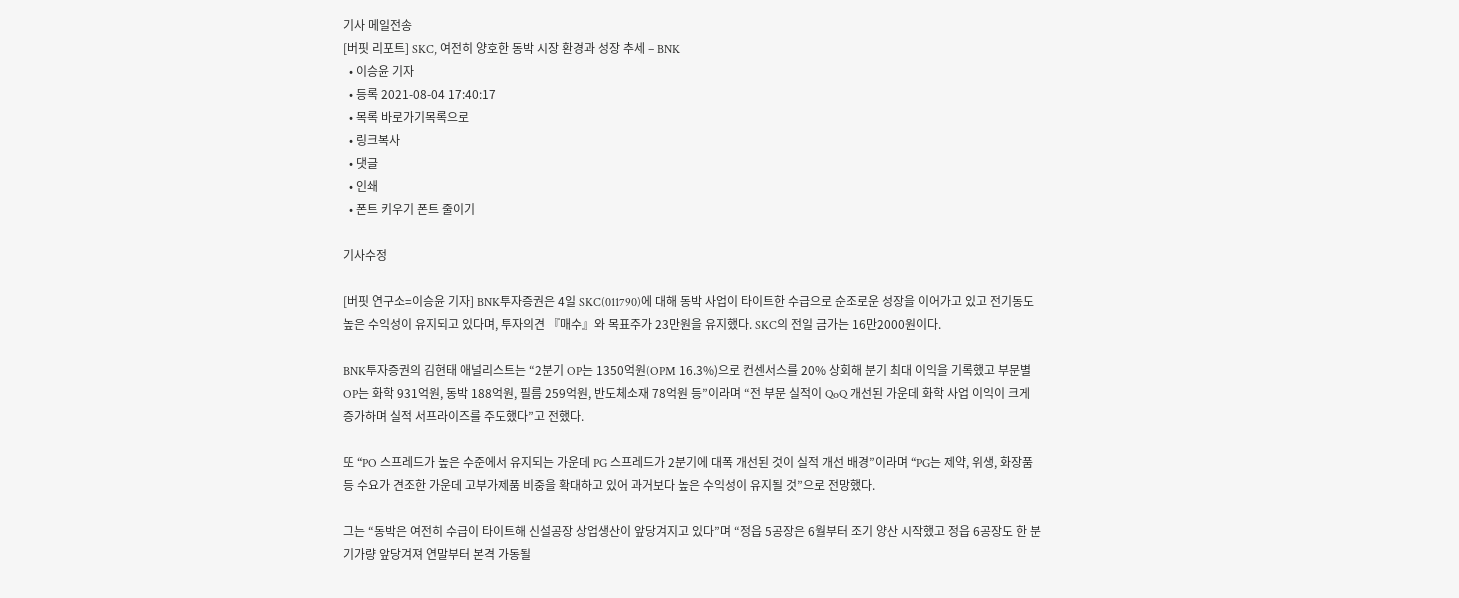기사 메일전송
[버핏 리포트] SKC, 여전히 양호한 동박 시장 환경과 성장 추세 – BNK
  • 이승윤 기자
  • 등록 2021-08-04 17:40:17
  • 목록 바로가기목록으로
  • 링크복사
  • 댓글
  • 인쇄
  • 폰트 키우기 폰트 줄이기

기사수정

[버핏 연구소=이승윤 기자] BNK투자증권은 4일 SKC(011790)에 대해 동박 사업이 타이트한 수급으로 순조로운 성장을 이어가고 있고 전기동도 높은 수익성이 유지되고 있다며, 투자의견 『매수』와 목표주가 23만원을 유지했다. SKC의 전일 금가는 16만2000원이다.

BNK투자증권의 김현태 애널리스트는 “2분기 OP는 1350억원(OPM 16.3%)으로 컨센서스를 20% 상회해 분기 최대 이익을 기록했고 부문별 OP는 화학 931억원, 동박 188억원, 필름 259억원, 반도체소재 78억원 등”이라며 “전 부문 실적이 QoQ 개선된 가운데 화학 사업 이익이 크게 증가하며 실적 서프라이즈를 주도했다”고 전했다.

또 “PO 스프레드가 높은 수준에서 유지되는 가운데 PG 스프레드가 2분기에 대폭 개선된 것이 실적 개선 배경”이라며 “PG는 제약, 위생, 화장품 등 수요가 견조한 가운데 고부가제품 비중을 확대하고 있어 과거보다 높은 수익성이 유지될 것”으로 전망했다.

그는 “동박은 여전히 수급이 타이트해 신설공장 상업생산이 앞당겨지고 있다”며 “정읍 5공장은 6월부터 조기 양산 시작했고 정읍 6공장도 한 분기가량 앞당겨져 연말부터 본격 가동될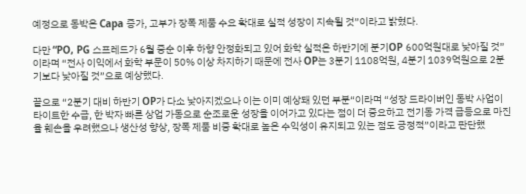예정으로 동박은 Capa 증가, 고부가 장폭 제품 수요 확대로 실적 성장이 지속될 것”이라고 밝혔다.

다만 “PO, PG 스프레드가 6월 중순 이후 하향 안정화되고 있어 화학 실적은 하반기에 분기OP 600억원대로 낮아질 것”이라며 “전사 이익에서 화학 부문이 50% 이상 차지하기 때문에 전사 OP는 3분기 1108억원, 4분기 1039억원으로 2분기보다 낮아질 것”으로 예상했다.

끝으로 “2분기 대비 하반기 OP가 다소 낮아지겠으나 이는 이미 예상돼 있던 부분“이라며 “성장 드라이버인 동박 사업이 타이트한 수급, 한 박자 빠른 상업 가동으로 순조로운 성장을 이어가고 있다는 점이 더 중요하고 전기동 가격 급등으로 마진율 훼손을 우려했으나 생산성 향상, 장폭 제품 비중 확대로 높은 수익성이 유지되고 있는 점도 긍정적”이라고 판단했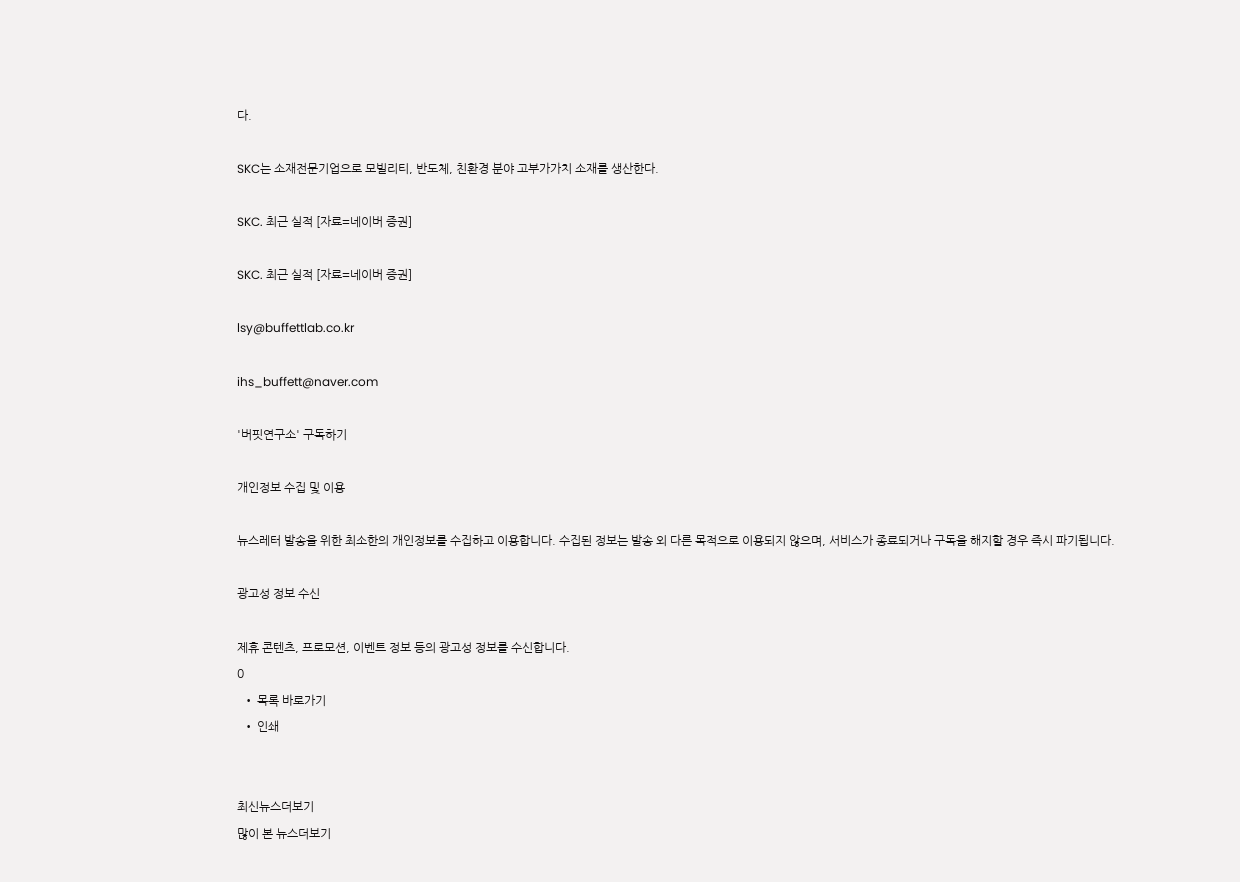다.

SKC는 소재전문기업으로 모빌리티, 반도체, 친환경 분야 고부가가치 소재를 생산한다.

SKC. 최근 실적 [자료=네이버 증권]

SKC. 최근 실적 [자료=네이버 증권]

lsy@buffettlab.co.kr

ihs_buffett@naver.com

'버핏연구소' 구독하기

개인정보 수집 및 이용

뉴스레터 발송을 위한 최소한의 개인정보를 수집하고 이용합니다. 수집된 정보는 발송 외 다른 목적으로 이용되지 않으며, 서비스가 종료되거나 구독을 해지할 경우 즉시 파기됩니다.

광고성 정보 수신

제휴 콘텐츠, 프로모션, 이벤트 정보 등의 광고성 정보를 수신합니다.
0
  • 목록 바로가기
  • 인쇄


최신뉴스더보기
많이 본 뉴스더보기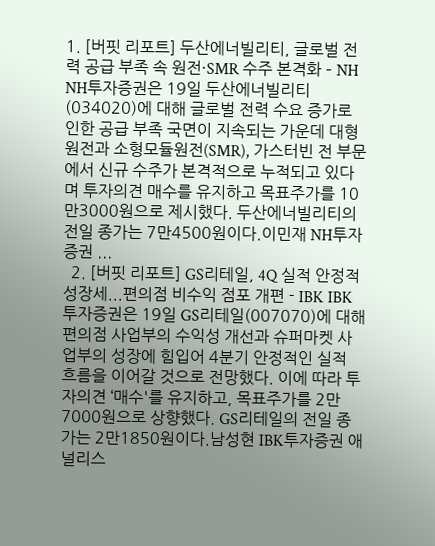1. [버핏 리포트] 두산에너빌리티, 글로벌 전력 공급 부족 속 원전·SMR 수주 본격화 – NH NH투자증권은 19일 두산에너빌리티(034020)에 대해 글로벌 전력 수요 증가로 인한 공급 부족 국면이 지속되는 가운데 대형 원전과 소형모듈원전(SMR), 가스터빈 전 부문에서 신규 수주가 본격적으로 누적되고 있다며 투자의견 매수를 유지하고 목표주가를 10만3000원으로 제시했다. 두산에너빌리티의 전일 종가는 7만4500원이다.이민재 NH투자증권 ...
  2. [버핏 리포트] GS리테일, 4Q 실적 안정적 성장세...편의점 비수익 점포 개편 - IBK IBK투자증권은 19일 GS리테일(007070)에 대해 편의점 사업부의 수익성 개선과 슈퍼마켓 사업부의 성장에 힘입어 4분기 안정적인 실적 흐름을 이어갈 것으로 전망했다. 이에 따라 투자의견 ‘매수'를 유지하고, 목표주가를 2만7000원으로 상향했다. GS리테일의 전일 종가는 2만1850원이다.남성현 IBK투자증권 애널리스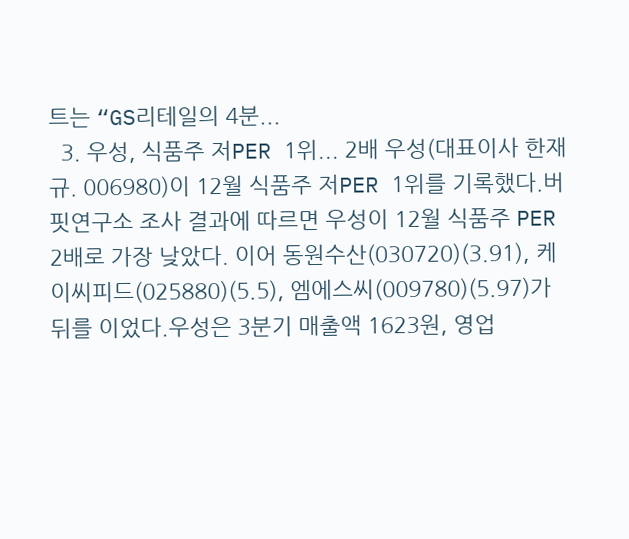트는 “GS리테일의 4분...
  3. 우성, 식품주 저PER 1위... 2배 우성(대표이사 한재규. 006980)이 12월 식품주 저PER 1위를 기록했다.버핏연구소 조사 결과에 따르면 우성이 12월 식품주 PER 2배로 가장 낮았다. 이어 동원수산(030720)(3.91), 케이씨피드(025880)(5.5), 엠에스씨(009780)(5.97)가 뒤를 이었다.우성은 3분기 매출액 1623원, 영업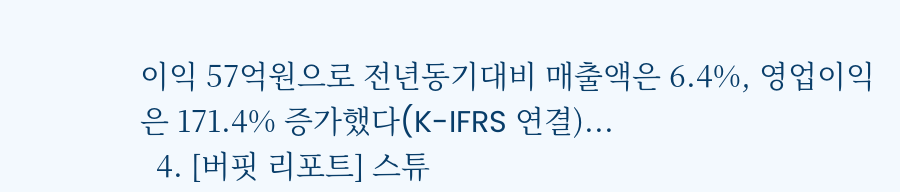이익 57억원으로 전년동기대비 매출액은 6.4%, 영업이익은 171.4% 증가했다(K-IFRS 연결)...
  4. [버핏 리포트] 스튜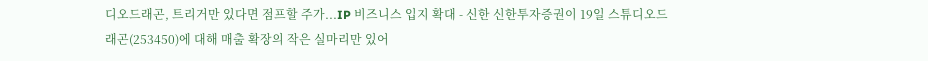디오드래곤, 트리거만 있다면 점프할 주가...IP 비즈니스 입지 확대 - 신한 신한투자증권이 19일 스튜디오드래곤(253450)에 대해 매출 확장의 작은 실마리만 있어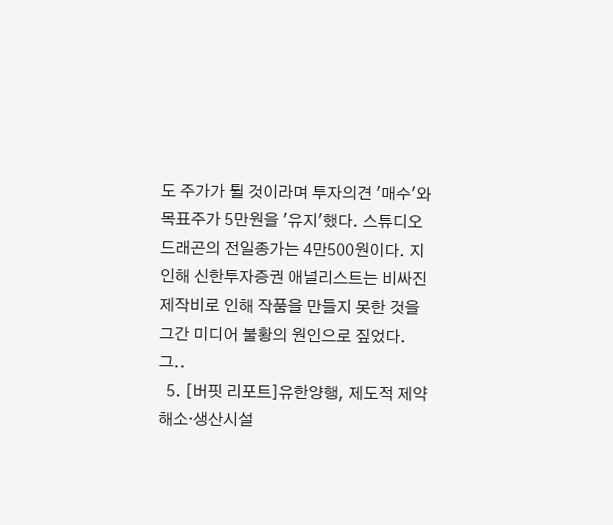도 주가가 튈 것이라며 투자의견 '매수'와 목표주가 5만원을 '유지'했다. 스튜디오드래곤의 전일종가는 4만500원이다. 지인해 신한투자증권 애널리스트는 비싸진 제작비로 인해 작품을 만들지 못한 것을 그간 미디어 불황의 원인으로 짚었다. 그..
  5. [버핏 리포트]유한양행, 제도적 제약 해소‧생산시설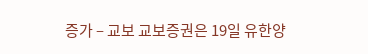증가 – 교보 교보증권은 19일 유한양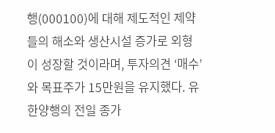행(000100)에 대해 제도적인 제약들의 해소와 생산시설 증가로 외형이 성장할 것이라며, 투자의견 ‘매수’와 목표주가 15만원을 유지했다. 유한양행의 전일 종가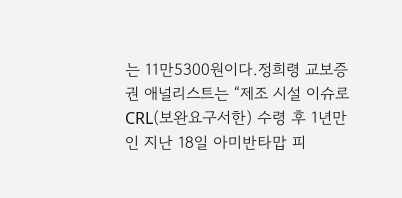는 11만5300원이다.정희령 교보증권 애널리스트는 “제조 시설 이슈로 CRL(보완요구서한) 수령 후 1년만인 지난 18일 아미반타맙 피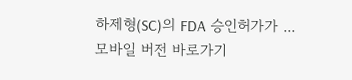하제형(SC)의 FDA 승인허가가 ...
모바일 버전 바로가기